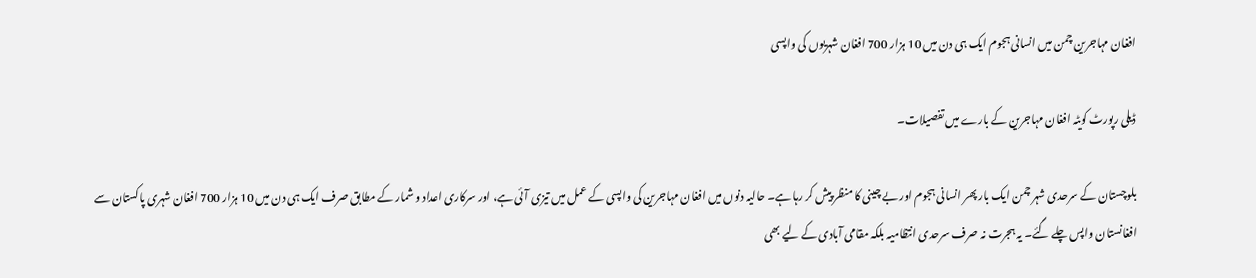افغان مہاجرین چمن میں انسانی ہجوم ایک ہی دن میں 10 ہزار 700 افغان شہریوں کی واپسی

ڈیلی رپورٹ کویٹہ افغان مہاجرین کے بارے میں تفصیلات۔

بلوچستان کے سرحدی شہر چمن ایک بار پھر انسانی ہجوم اور بے چینی کا منظر پیش کر رہا ہے۔ حالیہ دنوں میں افغان مہاجرین کی واپسی کے عمل میں تیزی آئی ہے، اور سرکاری اعداد و شمار کے مطابق صرف ایک ہی دن میں 10 ہزار 700 افغان شہری پاکستان سے افغانستان واپس چلے گئے۔ یہ ہجرت نہ صرف سرحدی انتظامیہ بلکہ مقامی آبادی کے لیے بھی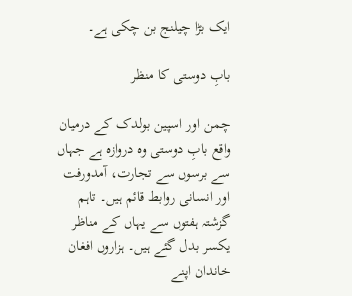ایک بڑا چیلنج بن چکی ہے۔

بابِ دوستی کا منظر

چمن اور اسپین بولدک کے درمیان واقع بابِ دوستی وہ دروازہ ہے جہاں سے برسوں سے تجارت، آمدورفت اور انسانی روابط قائم ہیں۔ تاہم گزشتہ ہفتوں سے یہاں کے مناظر یکسر بدل گئے ہیں۔ ہزاروں افغان خاندان اپنے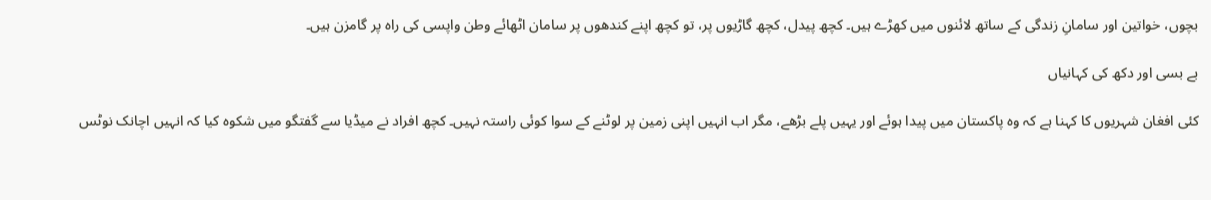بچوں، خواتین اور سامانِ زندگی کے ساتھ لائنوں میں کھڑے ہیں۔ کچھ پیدل، کچھ گاڑیوں پر، تو کچھ اپنے کندھوں پر سامان اٹھائے وطن واپسی کی راہ پر گامزن ہیں۔

بے بسی اور دکھ کی کہانیاں

کئی افغان شہریوں کا کہنا ہے کہ وہ پاکستان میں پیدا ہوئے اور یہیں پلے بڑھے، مگر اب انہیں اپنی زمین پر لوٹنے کے سوا کوئی راستہ نہیں۔ کچھ افراد نے میڈیا سے گفتگو میں شکوہ کیا کہ انہیں اچانک نوٹس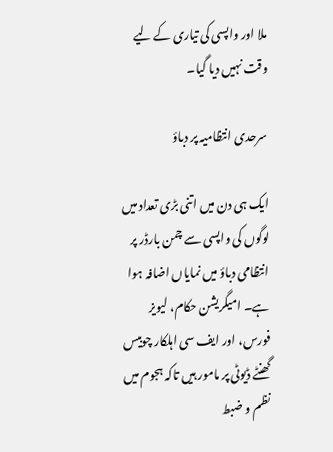ملا اور واپسی کی تیاری کے لیے وقت نہیں دیا گیا۔

سرحدی انتظامیہ پر دباؤ

ایک ہی دن میں اتنی بڑی تعداد میں لوگوں کی واپسی سے چمن بارڈر پر انتظامی دباؤ میں نمایاں اضافہ ہوا ہے۔ امیگریشن حکام، لیویز فورس، اور ایف سی اہلکار چوبیس گھنٹے ڈیوٹی پر مامور ہیں تاکہ ہجوم میں نظم و ضبط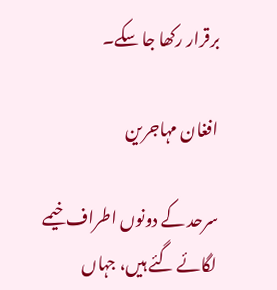برقرار رکھا جا سکے۔

افغان مہاجرین

سرحد کے دونوں اطراف خیمے لگائے گئے ہیں، جہاں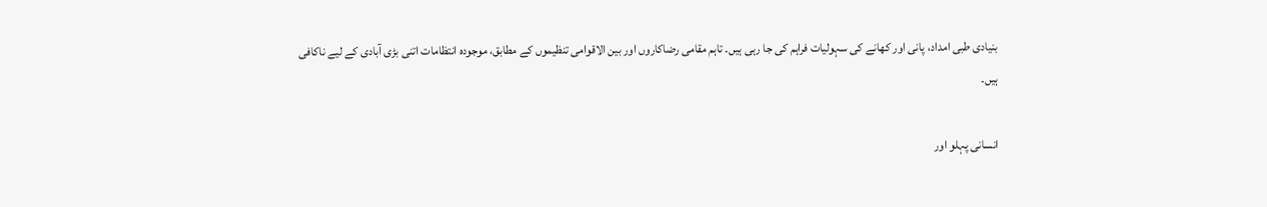بنیادی طبی امداد، پانی اور کھانے کی سہولیات فراہم کی جا رہی ہیں۔ تاہم مقامی رضاکاروں اور بین الاقوامی تنظیموں کے مطابق، موجودہ انتظامات اتنی بڑی آبادی کے لیے ناکافی ہیں۔

انسانی پہلو اور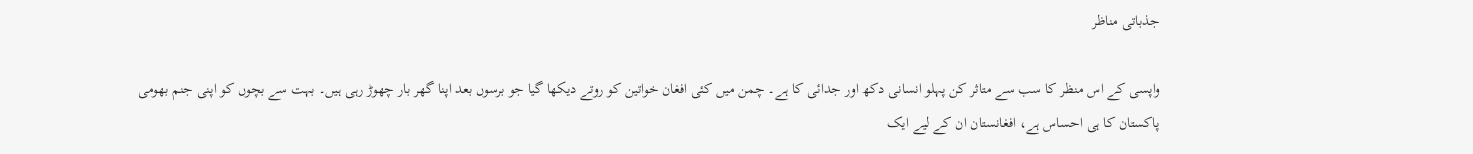جذباتی مناظر

واپسی کے اس منظر کا سب سے متاثر کن پہلو انسانی دکھ اور جدائی کا ہے۔ چمن میں کئی افغان خواتین کو روتے دیکھا گیا جو برسوں بعد اپنا گھر بار چھوڑ رہی ہیں۔ بہت سے بچوں کو اپنی جنم بھومی پاکستان کا ہی احساس ہے، افغانستان ان کے لیے ایک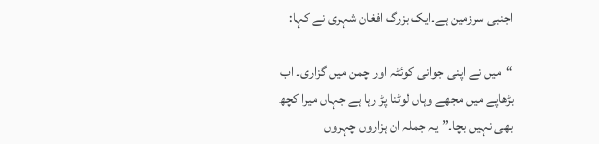اجنبی سرزمین ہے۔ایک بزرگ افغان شہری نے کہا:

“میں نے اپنی جوانی کوئٹہ اور چمن میں گزاری۔ اب بڑھاپے میں مجھے وہاں لوٹنا پڑ رہا ہے جہاں میرا کچھ بھی نہیں بچا۔”یہ جملہ ان ہزاروں چہروں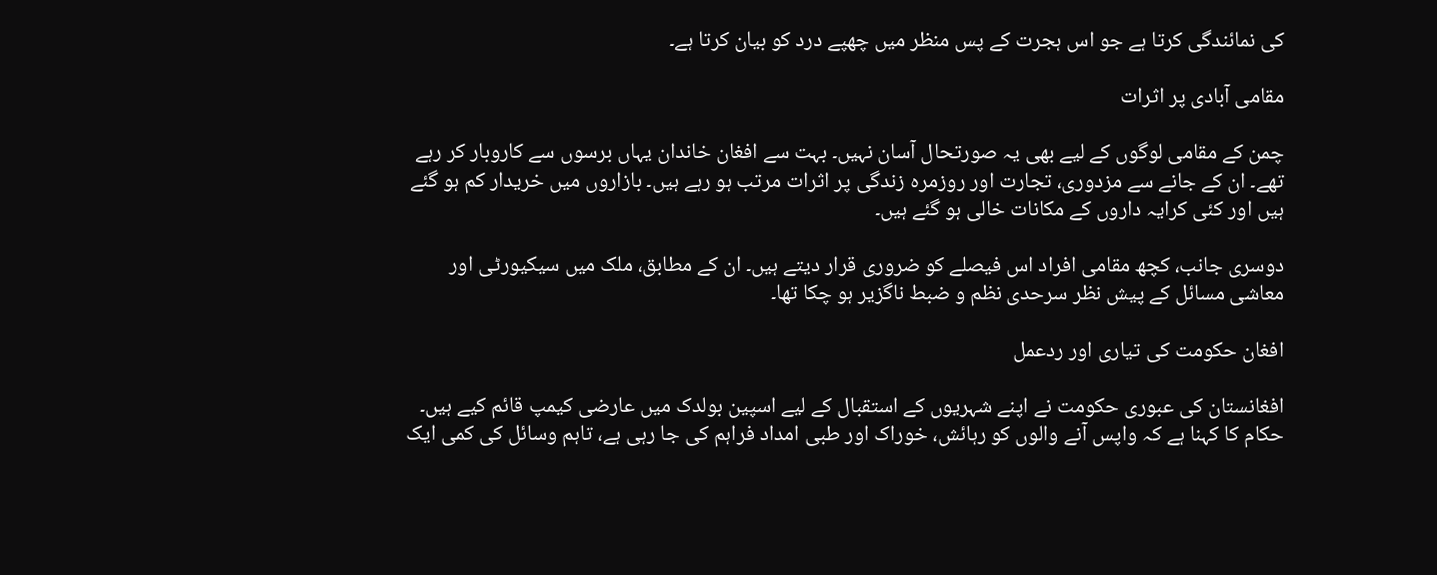کی نمائندگی کرتا ہے جو اس ہجرت کے پس منظر میں چھپے درد کو بیان کرتا ہے۔

مقامی آبادی پر اثرات

چمن کے مقامی لوگوں کے لیے بھی یہ صورتحال آسان نہیں۔ بہت سے افغان خاندان یہاں برسوں سے کاروبار کر رہے تھے۔ ان کے جانے سے مزدوری، تجارت اور روزمرہ زندگی پر اثرات مرتب ہو رہے ہیں۔ بازاروں میں خریدار کم ہو گئے ہیں اور کئی کرایہ داروں کے مکانات خالی ہو گئے ہیں۔

دوسری جانب، کچھ مقامی افراد اس فیصلے کو ضروری قرار دیتے ہیں۔ ان کے مطابق، ملک میں سیکیورٹی اور معاشی مسائل کے پیش نظر سرحدی نظم و ضبط ناگزیر ہو چکا تھا۔

افغان حکومت کی تیاری اور ردعمل

افغانستان کی عبوری حکومت نے اپنے شہریوں کے استقبال کے لیے اسپین بولدک میں عارضی کیمپ قائم کیے ہیں۔ حکام کا کہنا ہے کہ واپس آنے والوں کو رہائش، خوراک اور طبی امداد فراہم کی جا رہی ہے، تاہم وسائل کی کمی ایک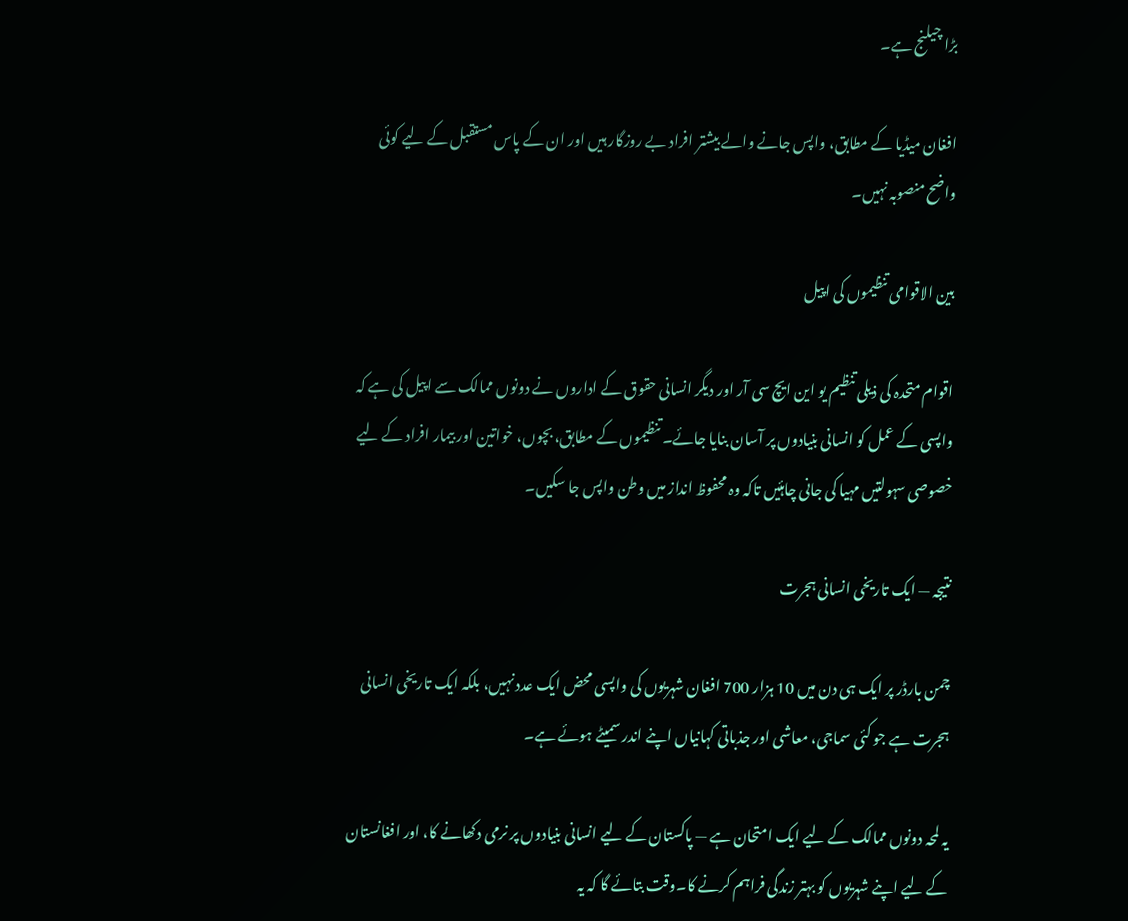بڑا چیلنج ہے۔

افغان میڈیا کے مطابق، واپس جانے والے بیشتر افراد بے روزگار ہیں اور ان کے پاس مستقبل کے لیے کوئی واضح منصوبہ نہیں۔

بین الاقوامی تنظیموں کی اپیل

اقوام متحدہ کی ذیلی تنظیم یو این ایچ سی آر اور دیگر انسانی حقوق کے اداروں نے دونوں ممالک سے اپیل کی ہے کہ واپسی کے عمل کو انسانی بنیادوں پر آسان بنایا جائے۔ تنظیموں کے مطابق، بچوں، خواتین اور بیمار افراد کے لیے خصوصی سہولتیں مہیا کی جانی چاہئیں تاکہ وہ محفوظ انداز میں وطن واپس جا سکیں۔

نتیجہ — ایک تاریخی انسانی ہجرت

چمن بارڈر پر ایک ہی دن میں 10 ہزار 700 افغان شہریوں کی واپسی محض ایک عدد نہیں، بلکہ ایک تاریخی انسانی ہجرت ہے جو کئی سماجی، معاشی اور جذباتی کہانیاں اپنے اندر سمیٹے ہوئے ہے۔

یہ لمحہ دونوں ممالک کے لیے ایک امتحان ہے — پاکستان کے لیے انسانی بنیادوں پر نرمی دکھانے کا، اور افغانستان کے لیے اپنے شہریوں کو بہتر زندگی فراہم کرنے کا۔وقت بتائے گا کہ یہ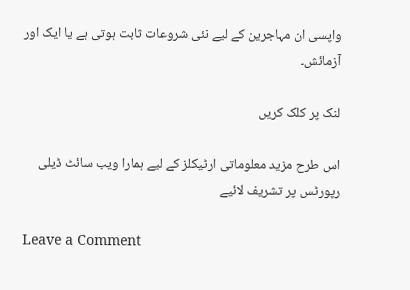واپسی ان مہاجرین کے لیے نئی شروعات ثابت ہوتی ہے یا ایک اور آزمائش۔

لنک پر کلک کریں

اس طرح مزید معلوماتی ارٹیکلز کے لیے ہمارا ویب سائٹ ڈیلی رپورٹس پر تشریف لائیے

Leave a Comment